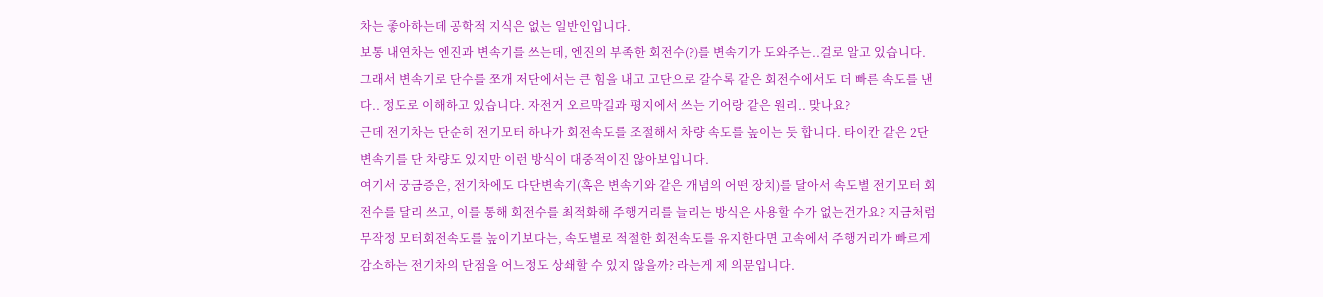차는 좋아하는데 공학적 지식은 없는 일반인입니다.
보통 내연차는 엔진과 변속기를 쓰는데, 엔진의 부족한 회전수(?)를 변속기가 도와주는..걸로 알고 있습니다. 그래서 변속기로 단수를 쪼개 저단에서는 큰 힘을 내고 고단으로 갈수록 같은 회전수에서도 더 빠른 속도를 낸다.. 정도로 이해하고 있습니다. 자전거 오르막길과 평지에서 쓰는 기어랑 같은 원리.. 맞나요?
근데 전기차는 단순히 전기모터 하나가 회전속도를 조절해서 차량 속도를 높이는 듯 합니다. 타이칸 같은 2단변속기를 단 차량도 있지만 이런 방식이 대중적이진 않아보입니다.
여기서 궁금증은, 전기차에도 다단변속기(혹은 변속기와 같은 개념의 어떤 장치)를 달아서 속도별 전기모터 회전수를 달리 쓰고, 이를 통해 회전수를 최적화해 주행거리를 늘리는 방식은 사용할 수가 없는건가요? 지금처럼 무작정 모터회전속도를 높이기보다는, 속도별로 적절한 회전속도를 유지한다면 고속에서 주행거리가 빠르게 감소하는 전기차의 단점을 어느정도 상쇄할 수 있지 않을까? 라는게 제 의문입니다.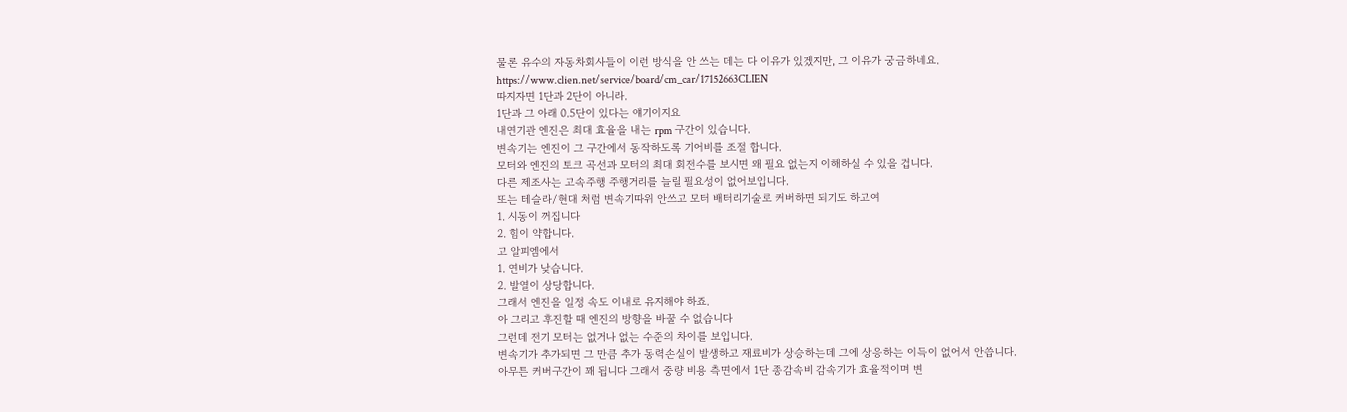물론 유수의 자동차회사들이 이런 방식을 안 쓰는 데는 다 이유가 있겠지만, 그 이유가 궁금하네요.
https://www.clien.net/service/board/cm_car/17152663CLIEN
따지자면 1단과 2단이 아니라.
1단과 그 아래 0.5단이 있다는 얘기이지요
내연기관 엔진은 최대 효율을 내는 rpm 구간이 있습니다.
변속기는 엔진이 그 구간에서 동작하도록 기어비를 조절 합니다.
모터와 엔진의 토크 곡선과 모터의 최대 회전수를 보시면 왜 필요 없는지 이해하실 수 있을 겁니다.
다른 제조사는 고속주행 주행거리를 늘릴 필요성이 없어보입니다.
또는 테슬라/현대 처럼 변속기따위 안쓰고 모터 배터리기술로 커버하면 되기도 하고여
1. 시동이 꺼집니다
2. 힘이 약합니다.
고 알피엠에서
1. 연비가 낮습니다.
2. 발열이 상당합니다.
그래서 엔진을 일정 속도 이내로 유지해야 하죠.
아 그리고 후진할 때 엔진의 방향을 바꿀 수 없습니다
그런데 전기 모터는 없거나 없는 수준의 차이를 보입니다.
변속기가 추가되면 그 만큼 추가 동력손실이 발생하고 재료비가 상승하는데 그에 상응하는 이득이 없어서 안씁니다.
아무튼 커버구간이 꽤 됩니다 그래서 중량 비용 측면에서 1단 종감속비 감속기가 효율적이며 변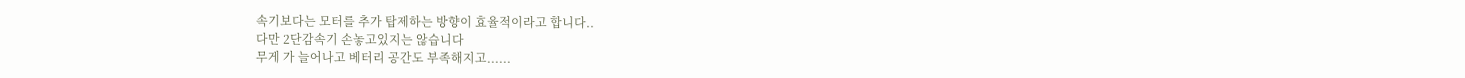속기보다는 모터를 추가 탑제하는 방향이 효율적이라고 합니다..
다만 2단감속기 손놓고있지는 않습니다
무게 가 늘어나고 베터리 공간도 부족해지고......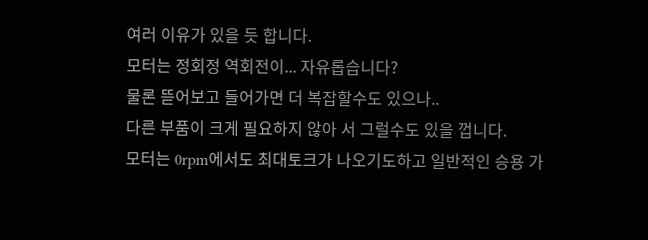여러 이유가 있을 듯 합니다.
모터는 정회정 역회전이... 자유롭습니다?
물론 뜯어보고 들어가면 더 복잡할수도 있으나..
다른 부품이 크게 필요하지 않아 서 그럴수도 있을 껍니다.
모터는 0rpm에서도 최대토크가 나오기도하고 일반적인 승용 가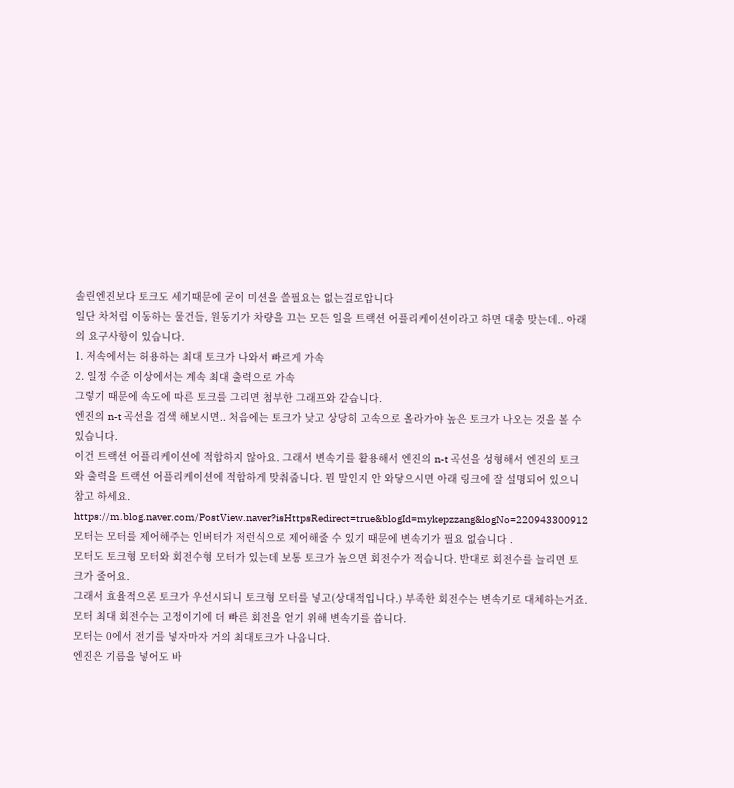솔린엔진보다 토크도 세기때문에 굳이 미션을 쓸필요는 없는걸로압니다
일단 차처럼 이동하는 물건들, 원동기가 차량을 끄는 모든 일을 트랙션 어플리케이션이라고 하면 대충 맞는데.. 아래의 요구사항이 있습니다.
1. 저속에서는 허용하는 최대 토크가 나와서 빠르게 가속
2. 일정 수준 이상에서는 계속 최대 출력으로 가속
그렇기 때문에 속도에 따른 토크를 그리면 첨부한 그래프와 같습니다.
엔진의 n-t 곡선을 검색 해보시면.. 처음에는 토크가 낮고 상당히 고속으로 올라가야 높은 토크가 나오는 것을 볼 수 있습니다.
이건 트랙션 어플리케이션에 적합하지 않아요. 그래서 변속기를 활용해서 엔진의 n-t 곡선을 성형해서 엔진의 토크와 출력을 트랙션 어플리케이션에 적합하게 맞춰줍니다. 뭔 말인지 안 와닿으시면 아래 링크에 잘 설명되어 있으니 참고 하세요.
https://m.blog.naver.com/PostView.naver?isHttpsRedirect=true&blogId=mykepzzang&logNo=220943300912
모터는 모터를 제어해주는 인버터가 저런식으로 제어해줄 수 있기 때문에 변속기가 필요 없습니다 .
모터도 토크형 모터와 회전수형 모터가 있는데 보통 토크가 높으면 회전수가 적습니다. 반대로 회전수를 늘리면 토크가 줄어요.
그래서 효율적으론 토크가 우선시되니 토크형 모터를 넣고(상대적입니다.) 부족한 회전수는 변속기로 대체하는거죠.
모터 최대 회전수는 고정이기에 더 빠른 회전을 얻기 위해 변속기를 씁니다.
모터는 0에서 전기를 넣자마자 거의 최대토크가 나옵니다.
엔진은 기름을 넣어도 바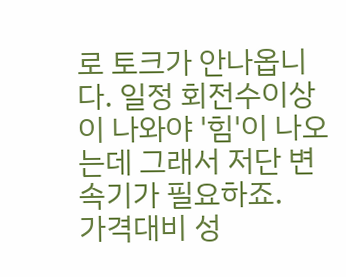로 토크가 안나옵니다. 일정 회전수이상이 나와야 '힘'이 나오는데 그래서 저단 변속기가 필요하죠.
가격대비 성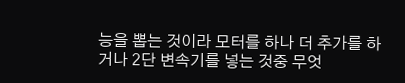능을 뽑는 것이라 모터를 하나 더 추가를 하거나 2단 변속기를 넣는 것중 무엇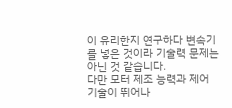이 유리한지 연구하다 변속기를 넣은 것이라 기술력 문제는 아닌 것 같습니다.
다만 모터 제조 능력과 제어 기술이 뛰어나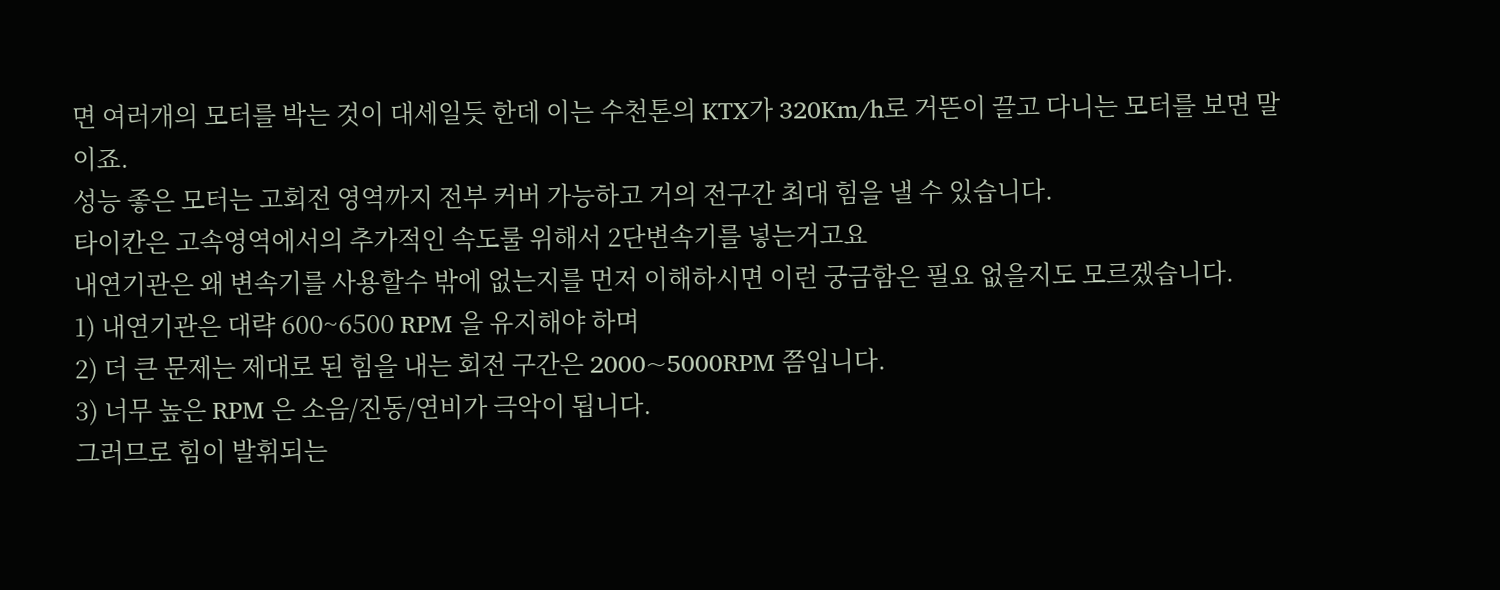면 여러개의 모터를 박는 것이 대세일듯 한데 이는 수천톤의 KTX가 320Km/h로 거뜬이 끌고 다니는 모터를 보면 말이죠.
성능 좋은 모터는 고회전 영역까지 전부 커버 가능하고 거의 전구간 최대 힘을 낼 수 있습니다.
타이칸은 고속영역에서의 추가적인 속도룰 위해서 2단변속기를 넣는거고요
내연기관은 왜 변속기를 사용할수 밖에 없는지를 먼저 이해하시면 이런 궁금함은 필요 없을지도 모르겠습니다.
1) 내연기관은 대략 600~6500 RPM 을 유지해야 하며
2) 더 큰 문제는 제대로 된 힘을 내는 회전 구간은 2000~5000RPM 쯤입니다.
3) 너무 높은 RPM 은 소음/진동/연비가 극악이 됩니다.
그러므로 힘이 발휘되는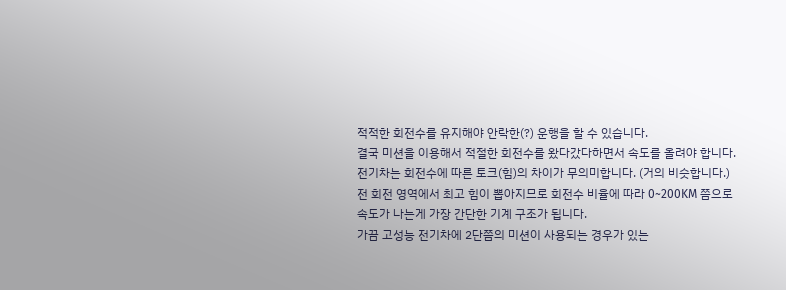적적한 회전수를 유지해야 안락한(?) 운행을 할 수 있습니다.
결국 미션을 이용해서 적절한 회전수를 왔다갔다하면서 속도를 올려야 합니다.
전기차는 회전수에 따른 토크(힘)의 차이가 무의미합니다. (거의 비슷합니다.)
전 회전 영역에서 최고 힘이 뽑아지므로 회전수 비율에 따라 0~200KM 쯤으로 속도가 나는게 가장 간단한 기계 구조가 됩니다.
가끔 고성능 전기차에 2단쯤의 미션이 사용되는 경우가 있는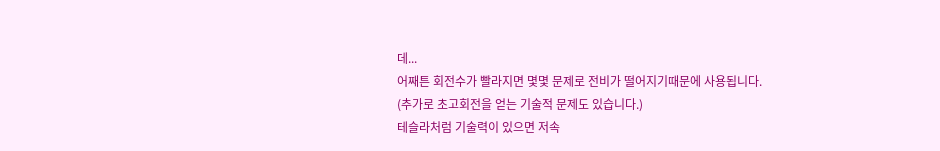데...
어째튼 회전수가 빨라지면 몇몇 문제로 전비가 떨어지기때문에 사용됩니다.
(추가로 초고회전을 얻는 기술적 문제도 있습니다.)
테슬라처럼 기술력이 있으면 저속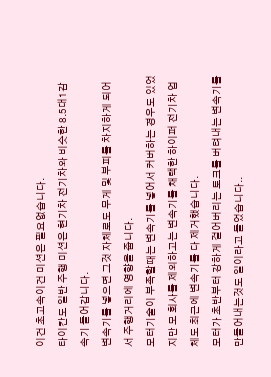이건 초고속이건 미션은 필요없습니다.
타이칸도 일반 주행 미션은 현기차 전기차와 비슷한 8.5대1감속기 들어갑니다.
변속기를 넣으면 그것 자체로도 무게 및 부피를 차지하게 되어서 주행거리에 영향을 줍니다.
모터기술이 부족할때는 변속기를 넣어서 커버하는 경우도 있었지만 모 회사를 제외하고는 변속기를 채택한 하이퍼 전기차 업체도 최근에 변속기를 다 제거했습니다.
모터가 초반부터 강하게 걸어버리는 토크를 버텨내는 변속기를 만들어내는것도 일이라고 들었습니다..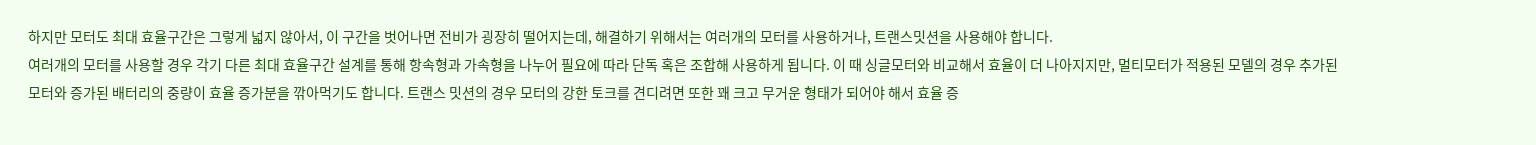하지만 모터도 최대 효율구간은 그렇게 넓지 않아서, 이 구간을 벗어나면 전비가 굉장히 떨어지는데, 해결하기 위해서는 여러개의 모터를 사용하거나, 트랜스밋션을 사용해야 합니다.
여러개의 모터를 사용할 경우 각기 다른 최대 효율구간 설계를 통해 항속형과 가속형을 나누어 필요에 따라 단독 혹은 조합해 사용하게 됩니다. 이 때 싱글모터와 비교해서 효율이 더 나아지지만, 멀티모터가 적용된 모델의 경우 추가된 모터와 증가된 배터리의 중량이 효율 증가분을 깎아먹기도 합니다. 트랜스 밋션의 경우 모터의 강한 토크를 견디려면 또한 꽤 크고 무거운 형태가 되어야 해서 효율 증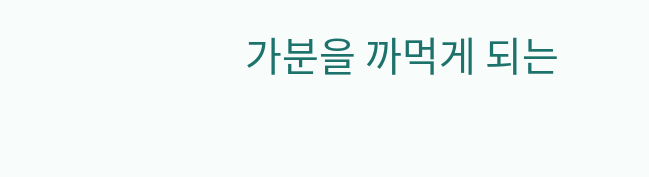가분을 까먹게 되는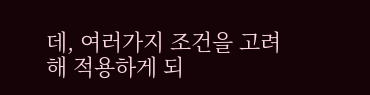데, 여러가지 조건을 고려해 적용하게 되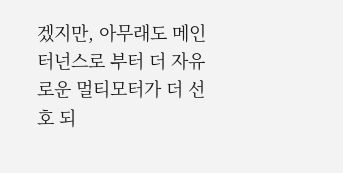겠지만, 아무래도 메인터넌스로 부터 더 자유로운 멀티모터가 더 선호 되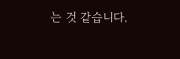는 것 같습니다.